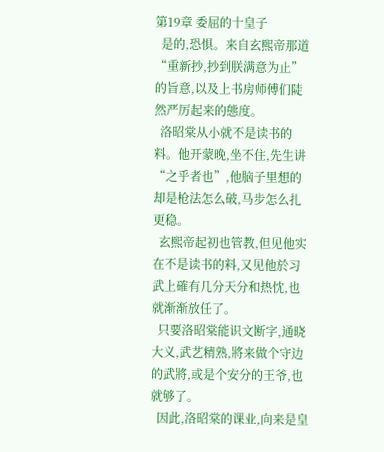第19章 委屈的十皇子
  是的,恐惧。来自玄熙帝那道“重新抄,抄到朕满意为止”的旨意,以及上书房师傅们陡然严厉起来的態度。
  洛昭棠从小就不是读书的料。他开蒙晚,坐不住,先生讲“之乎者也”,他脑子里想的却是枪法怎么破,马步怎么扎更稳。
  玄熙帝起初也管教,但见他实在不是读书的料,又见他於习武上確有几分天分和热忱,也就渐渐放任了。
  只要洛昭棠能识文断字,通晓大义,武艺精熟,將来做个守边的武將,或是个安分的王爷,也就够了。
  因此,洛昭棠的课业,向来是皇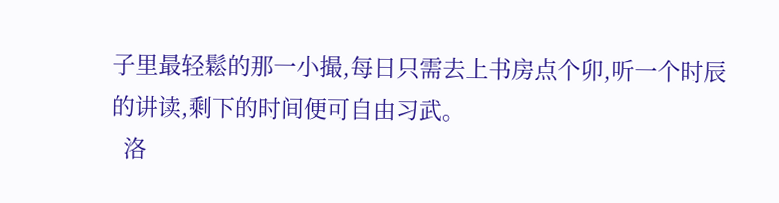子里最轻鬆的那一小撮,每日只需去上书房点个卯,听一个时辰的讲读,剩下的时间便可自由习武。
  洛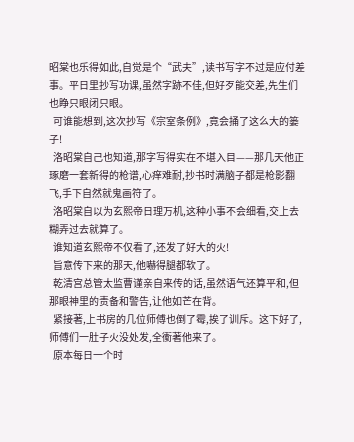昭棠也乐得如此,自觉是个“武夫”,读书写字不过是应付差事。平日里抄写功课,虽然字跡不佳,但好歹能交差,先生们也睁只眼闭只眼。
  可谁能想到,这次抄写《宗室条例》,竟会捅了这么大的篓子!
  洛昭棠自己也知道,那字写得实在不堪入目——那几天他正琢磨一套新得的枪谱,心痒难耐,抄书时满脑子都是枪影翻飞,手下自然就鬼画符了。
  洛昭棠自以为玄熙帝日理万机,这种小事不会细看,交上去糊弄过去就算了。
  谁知道玄熙帝不仅看了,还发了好大的火!
  旨意传下来的那天,他嚇得腿都软了。
  乾清宫总管太监曹谨亲自来传的话,虽然语气还算平和,但那眼神里的责备和警告,让他如芒在背。
  紧接著,上书房的几位师傅也倒了霉,挨了训斥。这下好了,师傅们一肚子火没处发,全衝著他来了。
  原本每日一个时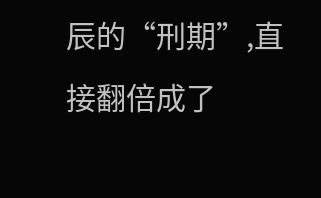辰的“刑期”,直接翻倍成了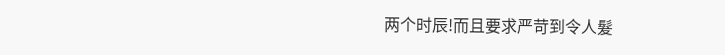两个时辰!而且要求严苛到令人髮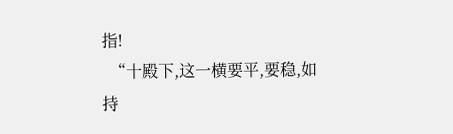指!
  “十殿下,这一横要平,要稳,如持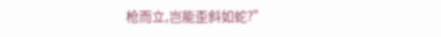枪而立,岂能歪斜如蛇?”